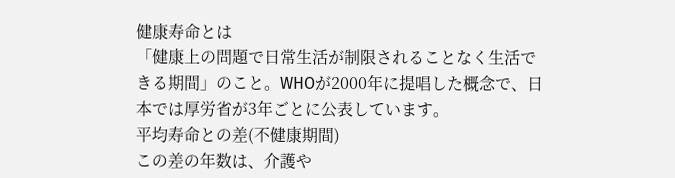健康寿命とは
「健康上の問題で日常生活が制限されることなく生活できる期間」のこと。WHOが2000年に提唱した概念で、日本では厚労省が3年ごとに公表しています。
平均寿命との差(不健康期間)
この差の年数は、介護や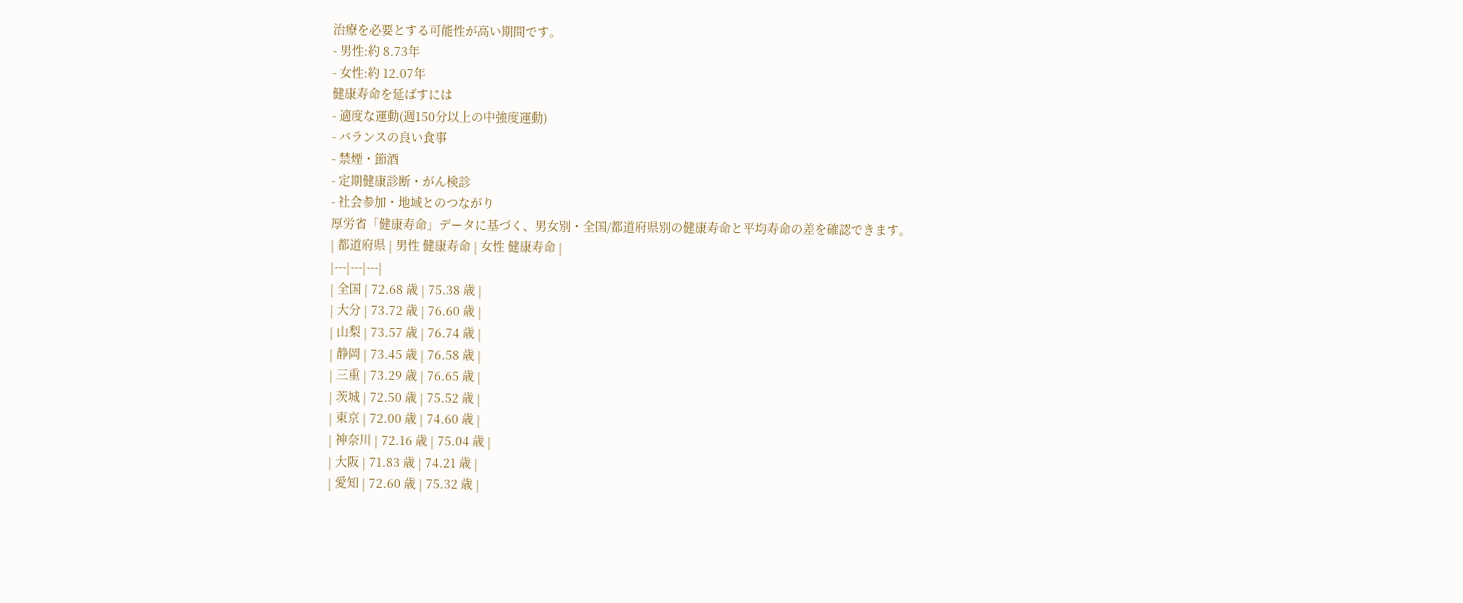治療を必要とする可能性が高い期間です。
- 男性:約 8.73年
- 女性:約 12.07年
健康寿命を延ばすには
- 適度な運動(週150分以上の中強度運動)
- バランスの良い食事
- 禁煙・節酒
- 定期健康診断・がん検診
- 社会参加・地域とのつながり
厚労省「健康寿命」データに基づく、男女別・全国/都道府県別の健康寿命と平均寿命の差を確認できます。
| 都道府県 | 男性 健康寿命 | 女性 健康寿命 |
|---|---|---|
| 全国 | 72.68 歳 | 75.38 歳 |
| 大分 | 73.72 歳 | 76.60 歳 |
| 山梨 | 73.57 歳 | 76.74 歳 |
| 静岡 | 73.45 歳 | 76.58 歳 |
| 三重 | 73.29 歳 | 76.65 歳 |
| 茨城 | 72.50 歳 | 75.52 歳 |
| 東京 | 72.00 歳 | 74.60 歳 |
| 神奈川 | 72.16 歳 | 75.04 歳 |
| 大阪 | 71.83 歳 | 74.21 歳 |
| 愛知 | 72.60 歳 | 75.32 歳 |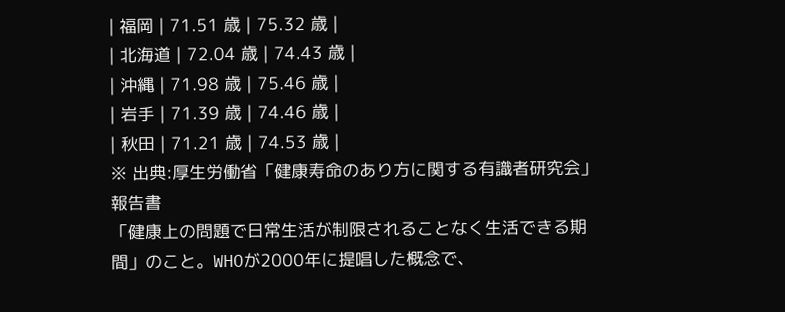| 福岡 | 71.51 歳 | 75.32 歳 |
| 北海道 | 72.04 歳 | 74.43 歳 |
| 沖縄 | 71.98 歳 | 75.46 歳 |
| 岩手 | 71.39 歳 | 74.46 歳 |
| 秋田 | 71.21 歳 | 74.53 歳 |
※ 出典:厚生労働省「健康寿命のあり方に関する有識者研究会」報告書
「健康上の問題で日常生活が制限されることなく生活できる期間」のこと。WHOが2000年に提唱した概念で、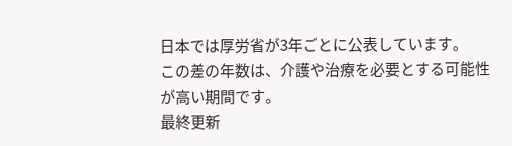日本では厚労省が3年ごとに公表しています。
この差の年数は、介護や治療を必要とする可能性が高い期間です。
最終更新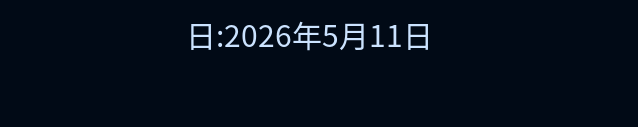日:2026年5月11日